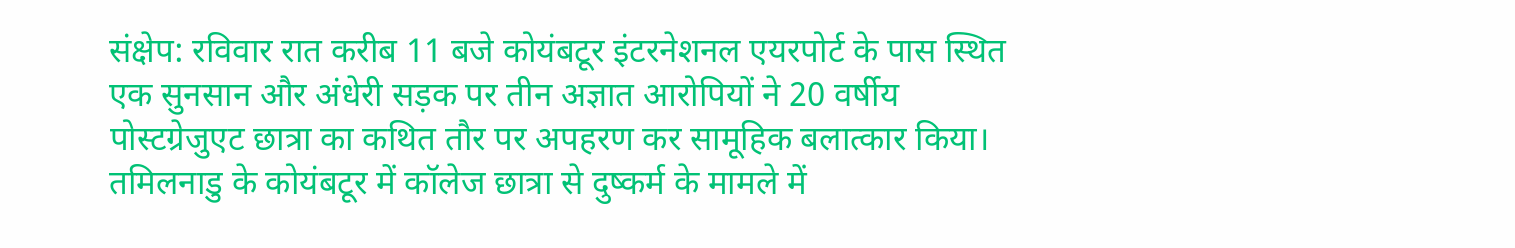संक्षेप: रविवार रात करीब 11 बजे कोयंबटूर इंटरनेशनल एयरपोर्ट के पास स्थित एक सुनसान और अंधेरी सड़क पर तीन अज्ञात आरोपियों ने 20 वर्षीय पोस्टग्रेजुएट छात्रा का कथित तौर पर अपहरण कर सामूहिक बलात्कार किया।
तमिलनाडु के कोयंबटूर में कॉलेज छात्रा से दुष्कर्म के मामले में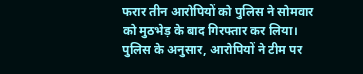फरार तीन आरोपियों को पुलिस ने सोमवार को मुठभेड़ के बाद गिरफ्तार कर लिया। पुलिस के अनुसार, आरोपियों ने टीम पर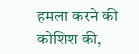हमला करने की कोशिश की,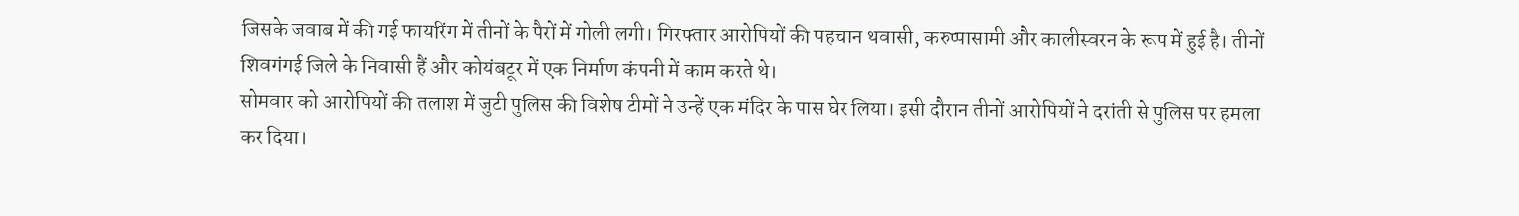जिसके जवाब में की गई फायरिंग में तीनों के पैरों में गोली लगी। गिरफ्तार आरोपियों की पहचान थवासी, करुप्पासामी और कालीस्वरन के रूप में हुई है। तीनों शिवगंगई जिले के निवासी हैं और कोयंबटूर में एक निर्माण कंपनी में काम करते थे।
सोमवार को आरोपियों की तलाश में जुटी पुलिस की विशेष टीमों ने उन्हें एक मंदिर के पास घेर लिया। इसी दौरान तीनों आरोपियों ने दरांती से पुलिस पर हमला कर दिया।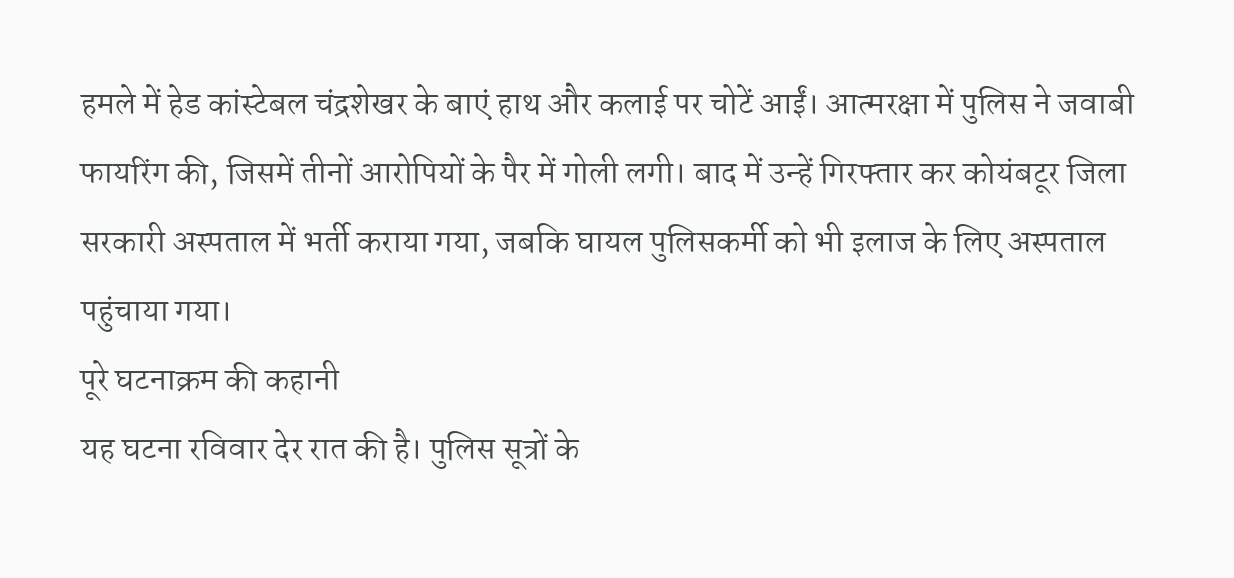हमले में हेड कांस्टेबल चंद्रशेखर के बाएं हाथ और कलाई पर चोटें आईं। आत्मरक्षा में पुलिस ने जवाबी फायरिंग की, जिसमें तीनों आरोपियों के पैर में गोली लगी। बाद में उन्हें गिरफ्तार कर कोयंबटूर जिला सरकारी अस्पताल में भर्ती कराया गया, जबकि घायल पुलिसकर्मी को भी इलाज के लिए अस्पताल पहुंचाया गया।
पूरे घटनाक्रम की कहानी
यह घटना रविवार देर रात की है। पुलिस सूत्रों के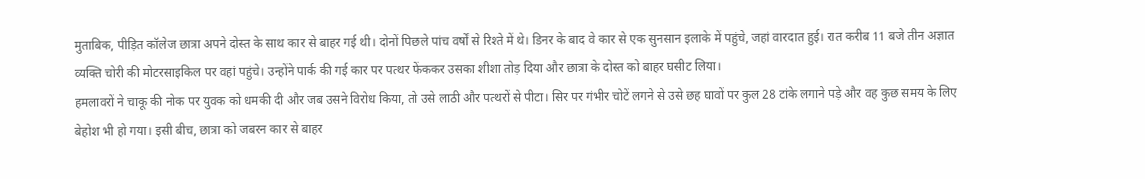मुताबिक, पीड़ित कॉलेज छात्रा अपने दोस्त के साथ कार से बाहर गई थी। दोनों पिछले पांच वर्षों से रिश्ते में थे। डिनर के बाद वे कार से एक सुनसान इलाके में पहुंचे, जहां वारदात हुई। रात करीब 11 बजे तीन अज्ञात व्यक्ति चोरी की मोटरसाइकिल पर वहां पहुंचे। उन्होंने पार्क की गई कार पर पत्थर फेंककर उसका शीशा तोड़ दिया और छात्रा के दोस्त को बाहर घसीट लिया।
हमलावरों ने चाकू की नोक पर युवक को धमकी दी और जब उसने विरोध किया, तो उसे लाठी और पत्थरों से पीटा। सिर पर गंभीर चोटें लगने से उसे छह घावों पर कुल 28 टांके लगाने पड़े और वह कुछ समय के लिए बेहोश भी हो गया। इसी बीच, छात्रा को जबरन कार से बाहर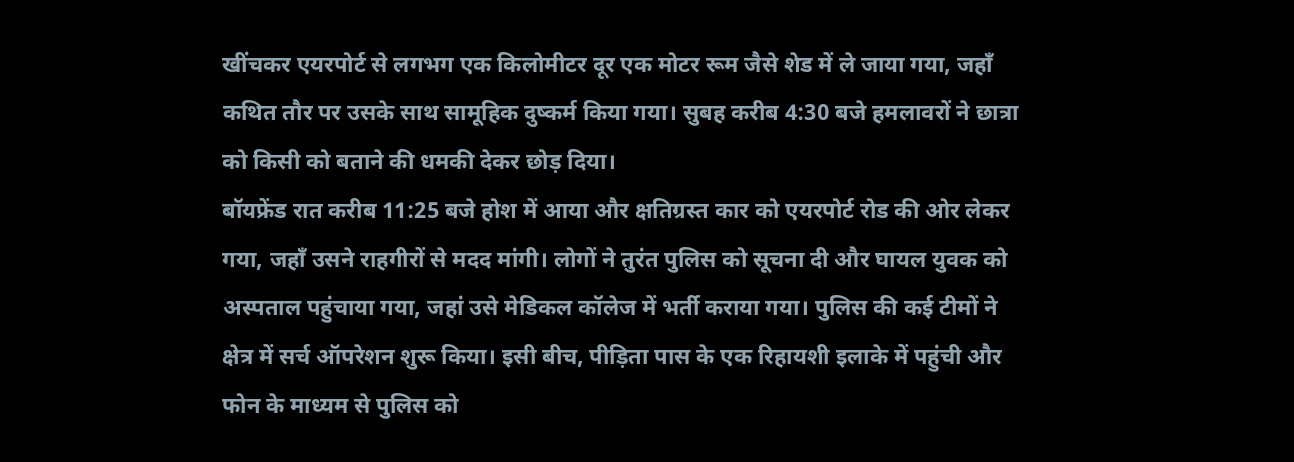खींचकर एयरपोर्ट से लगभग एक किलोमीटर दूर एक मोटर रूम जैसे शेड में ले जाया गया, जहाँ कथित तौर पर उसके साथ सामूहिक दुष्कर्म किया गया। सुबह करीब 4:30 बजे हमलावरों ने छात्रा को किसी को बताने की धमकी देकर छोड़ दिया।
बॉयफ्रेंड रात करीब 11:25 बजे होश में आया और क्षतिग्रस्त कार को एयरपोर्ट रोड की ओर लेकर गया, जहाँ उसने राहगीरों से मदद मांगी। लोगों ने तुरंत पुलिस को सूचना दी और घायल युवक को अस्पताल पहुंचाया गया, जहां उसे मेडिकल कॉलेज में भर्ती कराया गया। पुलिस की कई टीमों ने क्षेत्र में सर्च ऑपरेशन शुरू किया। इसी बीच, पीड़िता पास के एक रिहायशी इलाके में पहुंची और फोन के माध्यम से पुलिस को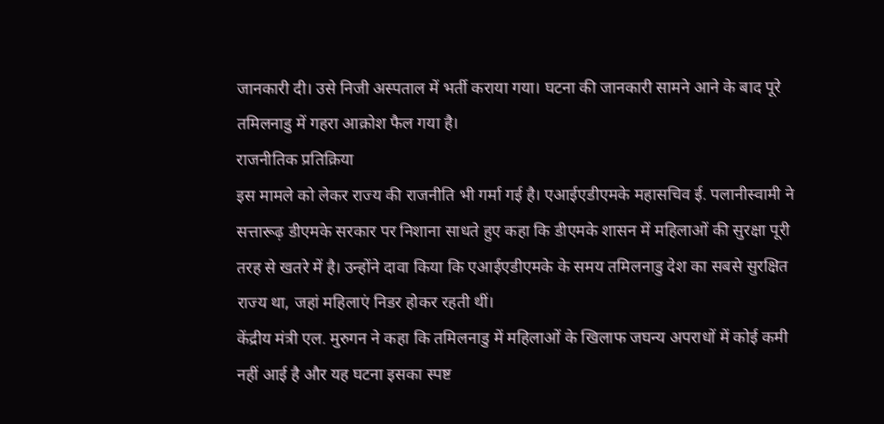जानकारी दी। उसे निजी अस्पताल में भर्ती कराया गया। घटना की जानकारी सामने आने के बाद पूरे तमिलनाडु में गहरा आक्रोश फैल गया है।
राजनीतिक प्रतिक्रिया
इस मामले को लेकर राज्य की राजनीति भी गर्मा गई है। एआईएडीएमके महासचिव ई. पलानीस्वामी ने सत्तारूढ़ डीएमके सरकार पर निशाना साधते हुए कहा कि डीएमके शासन में महिलाओं की सुरक्षा पूरी तरह से खतरे में है। उन्होंने दावा किया कि एआईएडीएमके के समय तमिलनाडु देश का सबसे सुरक्षित राज्य था, जहां महिलाएं निडर होकर रहती थीं।
केंद्रीय मंत्री एल. मुरुगन ने कहा कि तमिलनाडु में महिलाओं के खिलाफ जघन्य अपराधों में कोई कमी नहीं आई है और यह घटना इसका स्पष्ट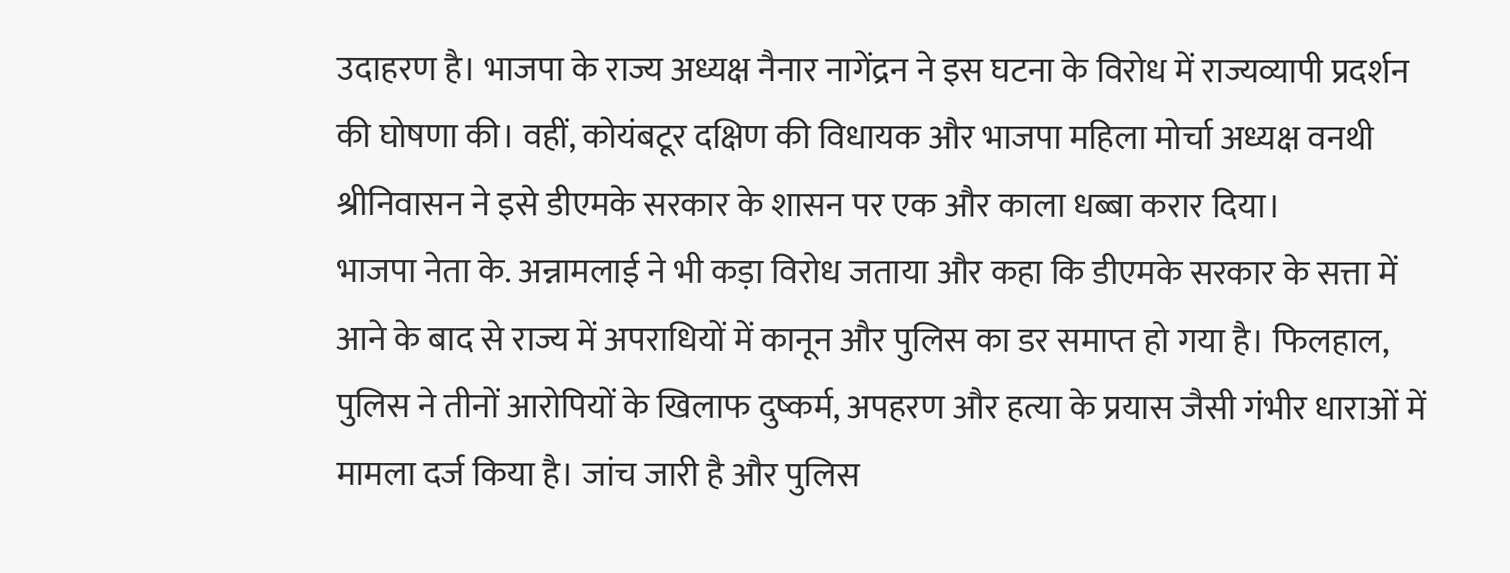उदाहरण है। भाजपा के राज्य अध्यक्ष नैनार नागेंद्रन ने इस घटना के विरोध में राज्यव्यापी प्रदर्शन की घोषणा की। वहीं, कोयंबटूर दक्षिण की विधायक और भाजपा महिला मोर्चा अध्यक्ष वनथी श्रीनिवासन ने इसे डीएमके सरकार के शासन पर एक और काला धब्बा करार दिया।
भाजपा नेता के. अन्नामलाई ने भी कड़ा विरोध जताया और कहा कि डीएमके सरकार के सत्ता में आने के बाद से राज्य में अपराधियों में कानून और पुलिस का डर समाप्त हो गया है। फिलहाल, पुलिस ने तीनों आरोपियों के खिलाफ दुष्कर्म, अपहरण और हत्या के प्रयास जैसी गंभीर धाराओं में मामला दर्ज किया है। जांच जारी है और पुलिस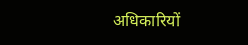अधिकारियों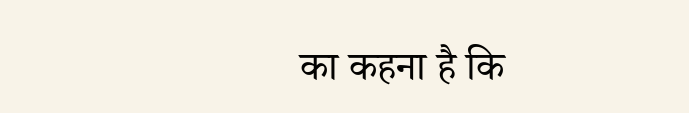का कहना है कि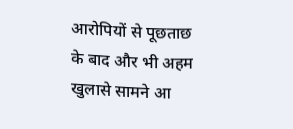आरोपियों से पूछताछ के बाद और भी अहम खुलासे सामने आ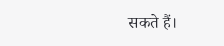सकते हैं।